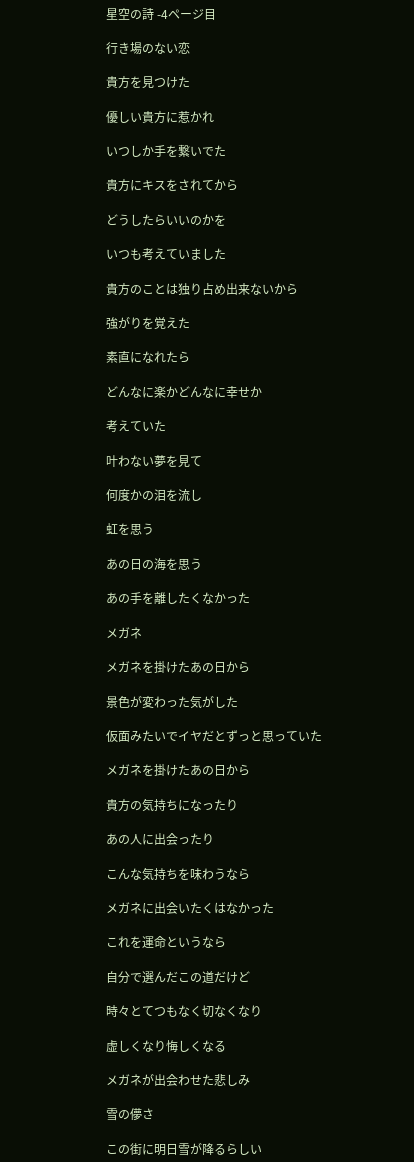星空の詩 -4ページ目

行き場のない恋

貴方を見つけた

優しい貴方に惹かれ

いつしか手を繋いでた

貴方にキスをされてから

どうしたらいいのかを

いつも考えていました

貴方のことは独り占め出来ないから

強がりを覚えた

素直になれたら

どんなに楽かどんなに幸せか

考えていた

叶わない夢を見て

何度かの泪を流し

虹を思う

あの日の海を思う

あの手を離したくなかった

メガネ

メガネを掛けたあの日から

景色が変わった気がした

仮面みたいでイヤだとずっと思っていた

メガネを掛けたあの日から

貴方の気持ちになったり

あの人に出会ったり

こんな気持ちを味わうなら

メガネに出会いたくはなかった

これを運命というなら

自分で選んだこの道だけど

時々とてつもなく切なくなり

虚しくなり悔しくなる

メガネが出会わせた悲しみ

雪の儚さ

この街に明日雪が降るらしい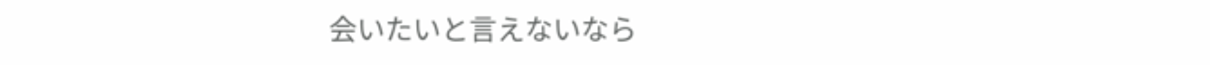会いたいと言えないなら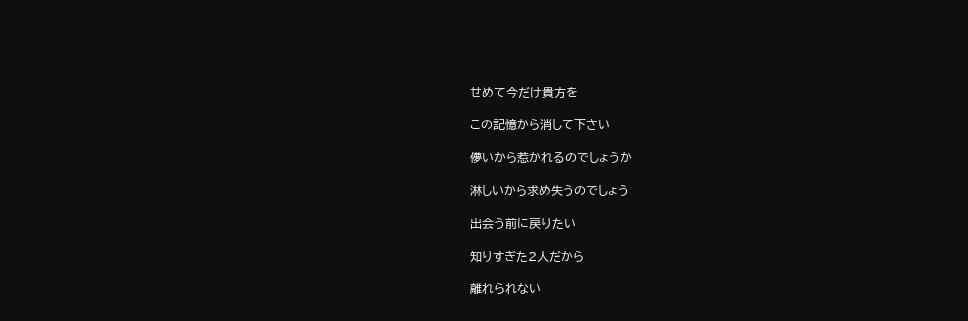せめて今だけ貴方を

この記憶から消して下さい

儚いから惹かれるのでしょうか

淋しいから求め失うのでしょう

出会う前に戻りたい

知りすぎた2人だから

離れられない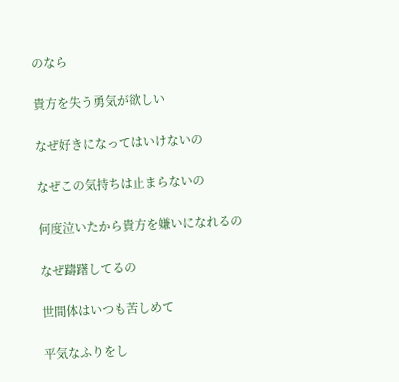のなら

貴方を失う勇気が欲しい

なぜ好きになってはいけないの

なぜこの気持ちは止まらないの

何度泣いたから貴方を嫌いになれるの

なぜ躊躇してるの

世間体はいつも苦しめて

平気なふりをし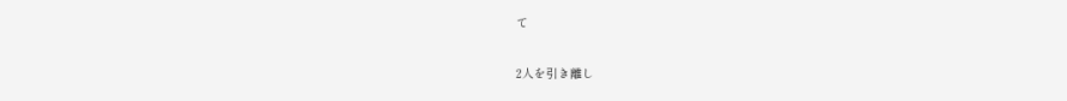て

2人を引き離し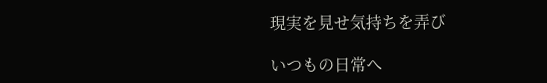現実を見せ気持ちを弄び

いつもの日常へ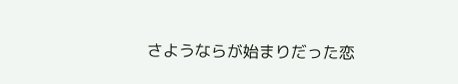さようならが始まりだった恋